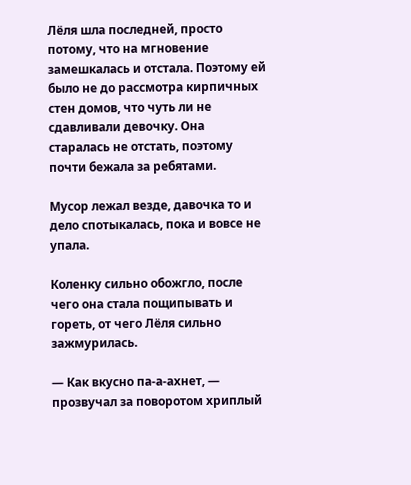Лёля шла последней, просто потому, что на мгновение замешкалась и отстала. Поэтому ей было не до рассмотра кирпичных стен домов, что чуть ли не сдавливали девочку. Она старалась не отстать, поэтому почти бежала за ребятами.

Мусор лежал везде, давочка то и дело спотыкалась, пока и вовсе не упала.

Коленку сильно обожгло, после чего она стала пощипывать и гореть, от чего Лёля сильно зажмурилась.

— Как вкусно па-а-ахнет, — прозвучал за поворотом хриплый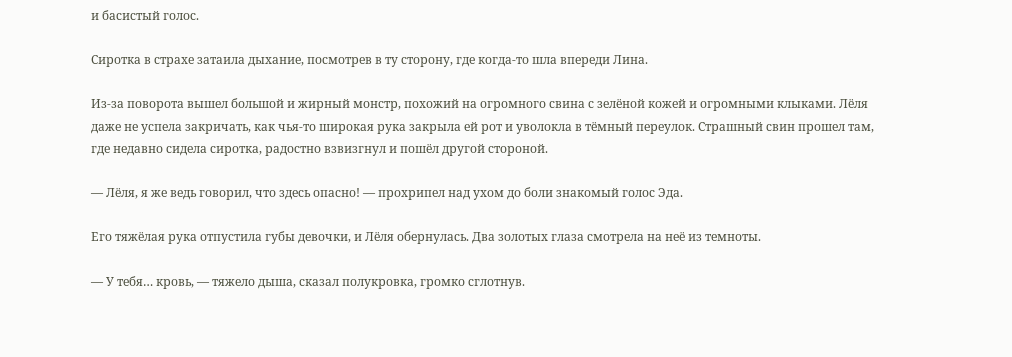и басистый голос.

Сиротка в страхе затаила дыхание, посмотрев в ту сторону, где когда-то шла впереди Лина.

Из-за поворота вышел большой и жирный монстр, похожий на огромного свина с зелёной кожей и огромными клыками. Лёля даже не успела закричать, как чья-то широкая рука закрыла ей рот и уволокла в тёмный переулок. Страшный свин прошел там, где недавно сидела сиротка, радостно взвизгнул и пошёл другой стороной.

— Лёля, я же ведь говорил, что здесь опасно! — прохрипел над ухом до боли знакомый голос Эда.

Его тяжёлая рука отпустила губы девочки, и Лёля обернулась. Два золотых глаза смотрела на неё из темноты.

— У тебя… кровь, — тяжело дыша, сказал полукровка, громко сглотнув.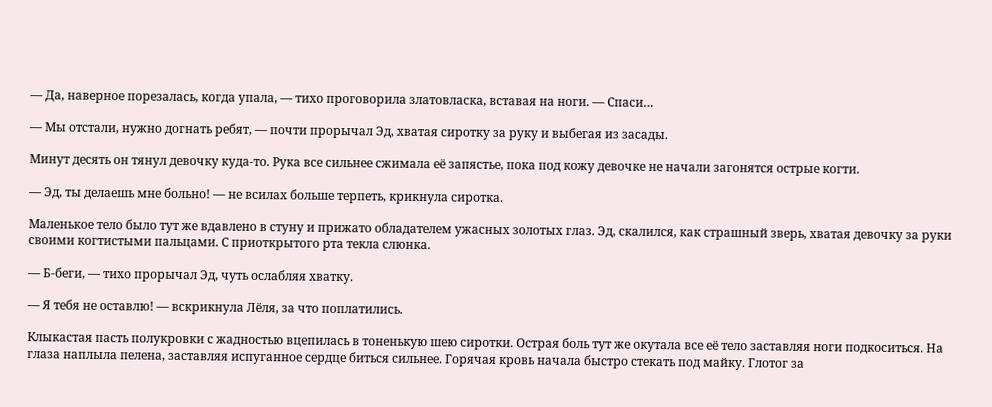— Да, наверное порезалась, когда упала, — тихо проговорила златовласка, вставая на ноги. — Спаси…

— Мы отстали, нужно догнать ребят, — почти прорычал Эд, хватая сиротку за руку и выбегая из засады.

Минут десять он тянул девочку куда-то. Рука все сильнее сжимала её запястье, пока под кожу девочке не начали загонятся острые когти.

— Эд, ты делаешь мне больно! — не всилах больше терпеть, крикнула сиротка.

Маленькое тело было тут же вдавлено в стуну и прижато обладателем ужасных золотых глаз. Эд, скалился, как страшный зверь, хватая девочку за руки своими когтистыми пальцами. С приоткрытого рта текла слюнка.

— Б-беги, — тихо прорычал Эд, чуть ослабляя хватку.

— Я тебя не оставлю! — вскрикнула Лёля, за что поплатились.

Клыкастая пасть полукровки с жадностью вцепилась в тоненькую шею сиротки. Острая боль тут же окутала все её тело заставляя ноги подкоситься. На глаза наплыла пелена, заставляя испуганное сердце биться сильнее. Горячая кровь начала быстро стекать под майку. Глотог за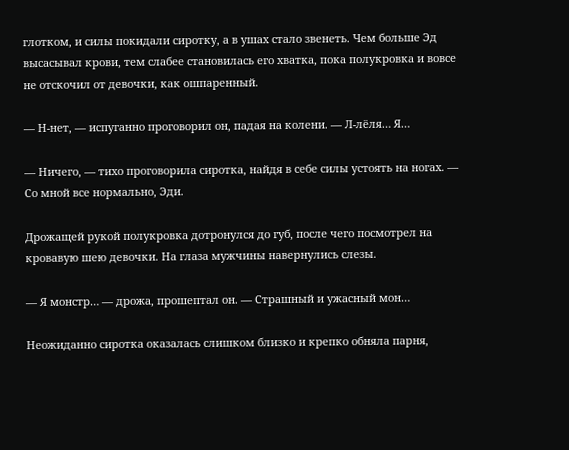глотком, и силы покидали сиротку, а в ушах стало звенеть. Чем больше Эд высасывал крови, тем слабее становилась его хватка, пока полукровка и вовсе не отскочил от девочки, как ошпаренный.

— Н-нет, — испуганно проговорил он, падая на колени. — Л-лёля… Я…

— Ничего, — тихо проговорила сиротка, найдя в себе силы устоять на ногах. — Со мной все нормально, Эди.

Дрожащей рукой полукровка дотронулся до губ, после чего посмотрел на кровавую шею девочки. На глаза мужчины навернулись слезы.

— Я монстр… — дрожа, прошептал он. — Страшный и ужасный мон…

Неожиданно сиротка оказалась слишком близко и крепко обняла парня,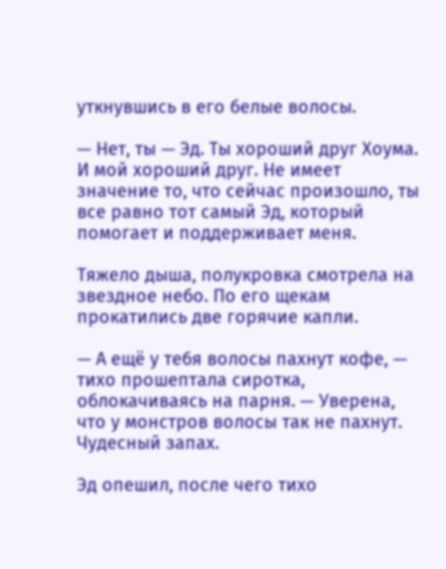уткнувшись в его белые волосы.

— Нет, ты — Эд. Ты хороший друг Хоума. И мой хороший друг. Не имеет значение то, что сейчас произошло, ты все равно тот самый Эд, который помогает и поддерживает меня.

Тяжело дыша, полукровка смотрела на звездное небо. По его щекам прокатились две горячие капли.

— А ещё у тебя волосы пахнут кофе, — тихо прошептала сиротка, облокачиваясь на парня. — Уверена, что у монстров волосы так не пахнут. Чудесный запах.

Эд опешил, после чего тихо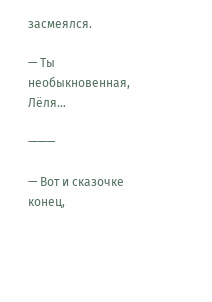засмеялся.

— Ты необыкновенная, Лёля…

———

— Вот и сказочке конец,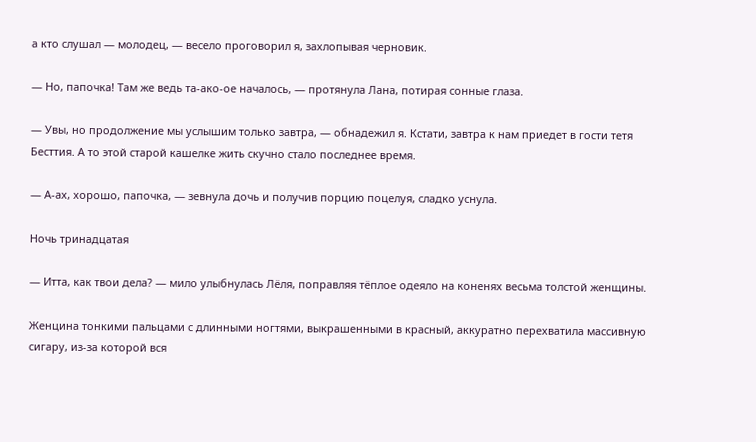а кто слушал — молодец, — весело проговорил я, захлопывая черновик.

— Но, папочка! Там же ведь та-ако-ое началось, — протянула Лана, потирая сонные глаза.

— Увы, но продолжение мы услышим только завтра, — обнадежил я. Кстати, завтра к нам приедет в гости тетя Бесттия. А то этой старой кашелке жить скучно стало последнее время.

— А-ах, хорошо, папочка, — зевнула дочь и получив порцию поцелуя, сладко уснула.

Ночь тринадцатая

— Итта, как твои дела? — мило улыбнулась Лёля, поправляя тёплое одеяло на коненях весьма толстой женщины.

Женцина тонкими пальцами с длинными ногтями, выкрашенными в красный, аккуратно перехватила массивную сигару, из-за которой вся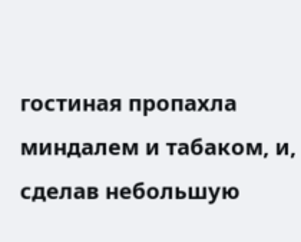гостиная пропахла миндалем и табаком, и, сделав небольшую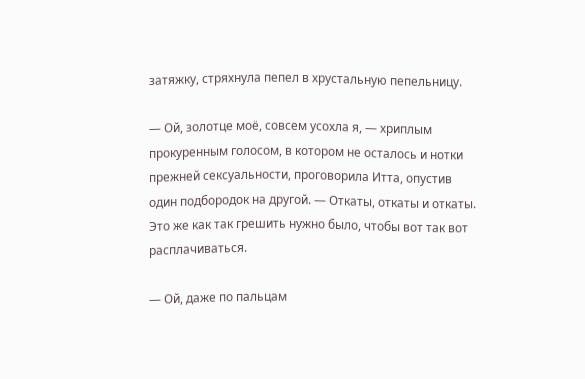затяжку, стряхнула пепел в хрустальную пепельницу.

— Ой, золотце моё, совсем усохла я, — хриплым прокуренным голосом, в котором не осталось и нотки прежней сексуальности, проговорила Итта, опустив один подбородок на другой. — Откаты, откаты и откаты. Это же как так грешить нужно было, чтобы вот так вот расплачиваться.

— Ой, даже по пальцам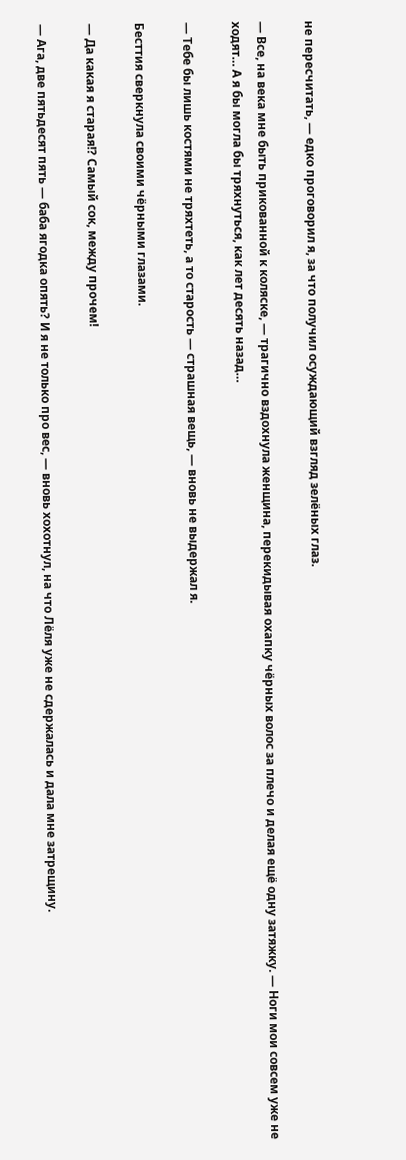не пересчитать, — едко проговорил я, за что получил осуждающий взгляд зелёных глаз.

— Все, на века мне быть прикованной к коляске, — трагично вздохнула женщина, перекидывая охапку чёрных волос за плечо и делая ещё одну затяжку. — Ноги мои совсем уже не ходят… А я бы могла бы тряхнуться, как лет десять назад…

— Тебе бы лишь костями не тряхтеть, а то старость — страшная вещь, — вновь не выдержал я.

Бесттия сверкнула своими чёрными глазами.

— Да какая я старая!? Самый сок, между прочем!

— Ага, две пятьдесят пять — баба ягодка опять? И я не только про вес, — вновь хохотнул, на что Лёля уже не сдержалась и дала мне затрещину.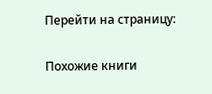Перейти на страницу:

Похожие книги